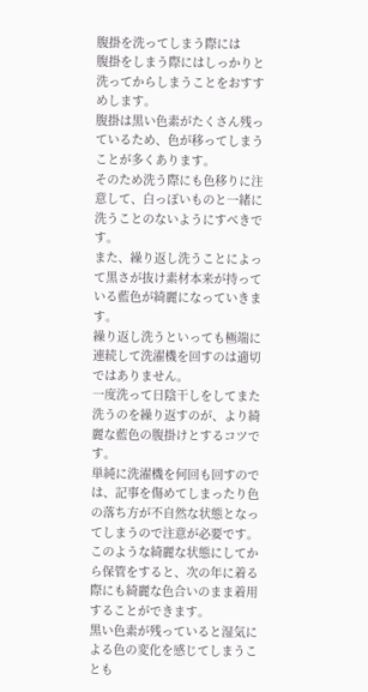腹掛を洗ってしまう際には
腹掛をしまう際にはしっかりと洗ってからしまうことをおすすめします。
腹掛は黒い色素がたくさん残っているため、色が移ってしまうことが多くあります。
そのため洗う際にも色移りに注意して、白っぽいものと一緒に洗うことのないようにすべきです。
また、繰り返し洗うことによって黒さが抜け素材本来が持っている藍色が綺麗になっていきます。
繰り返し洗うといっても極端に連続して洗濯機を回すのは適切ではありません。
一度洗って日陰干しをしてまた洗うのを繰り返すのが、より綺麗な藍色の腹掛けとするコツです。
単純に洗濯機を何回も回すのでは、記事を傷めてしまったり色の落ち方が不自然な状態となってしまうので注意が必要です。
このような綺麗な状態にしてから保管をすると、次の年に着る際にも綺麗な色合いのまま着用することができます。
黒い色素が残っていると湿気による色の変化を感じてしまうことも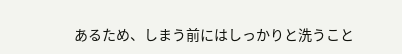あるため、しまう前にはしっかりと洗うこと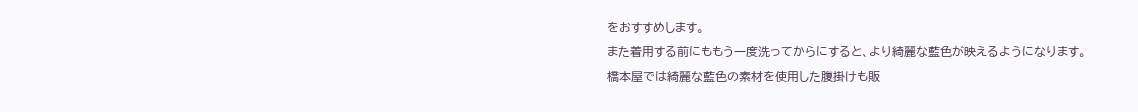をおすすめします。
また着用する前にももう一度洗ってからにすると、より綺麗な藍色が映えるようになります。
橋本屋では綺麗な藍色の素材を使用した腹掛けも販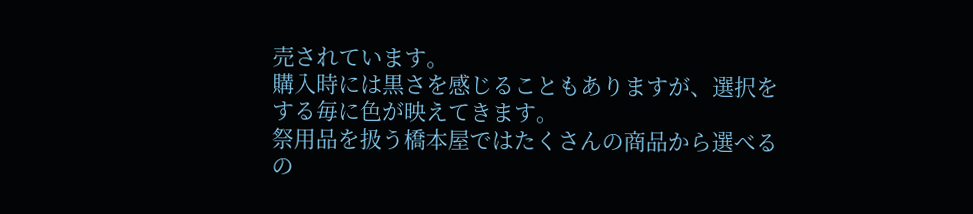売されています。
購入時には黒さを感じることもありますが、選択をする毎に色が映えてきます。
祭用品を扱う橋本屋ではたくさんの商品から選べるの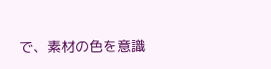で、素材の色を意識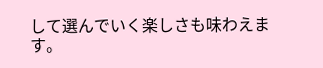して選んでいく楽しさも味わえます。